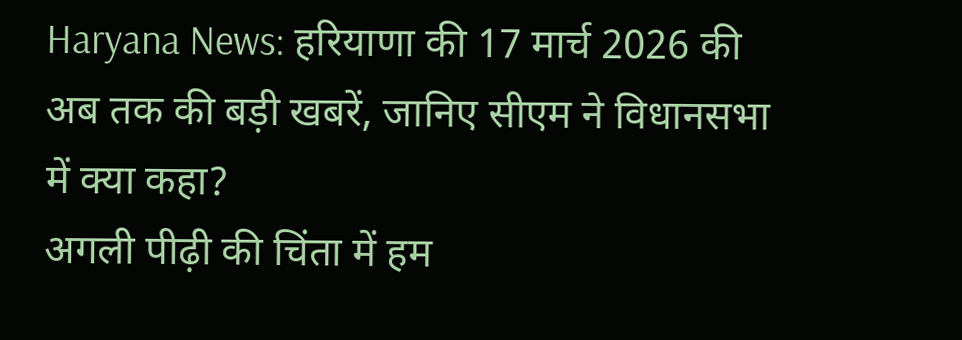Haryana News: हरियाणा की 17 मार्च 2026 की अब तक की बड़ी खबरें, जानिए सीएम ने विधानसभा में क्या कहा?
अगली पीढ़ी की चिंता में हम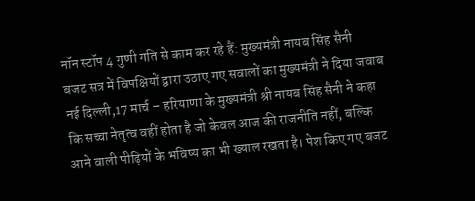नॉन स्टॉप 4 गुणी गति से काम कर रहे हैं: मुख्यमंत्री नायब सिंह सैनी
बजट सत्र में विपक्षियों द्वारा उठाए गए सवालों का मुख्यमंत्री ने दिया जवाब
नई दिल्ली,17 मार्च – हरियाणा के मुख्यमंत्री श्री नायब सिंह सैनी ने कहा कि सच्चा नेतृत्व वहीं होता है जो केवल आज की राजनीति नहीं, बल्कि आने वाली पीढ़ियों के भविष्य का भी ख्याल रखता है। पेश किए गए बजट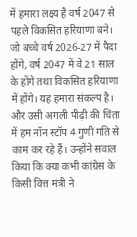में हमारा लक्ष्य है वर्ष 2047 से पहले विकसित हरियाणा बने। जो बच्चे वर्ष 2026-27 में पैदा होंगे, वर्ष 2047 में वे 21 साल के होंगे तथा विकसित हरियाणा में होंगे। यह हमारा संकल्प है। और उसी अगली पीढ़ी की चिंता में हम नॉन स्टॉप 4 गुणी गति से काम कर रहे हैं। उन्होंने सवाल किया कि क्या कभी कांग्रेस के किसी वित्त मंत्री ने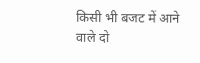किसी भी बजट में आने वाले दो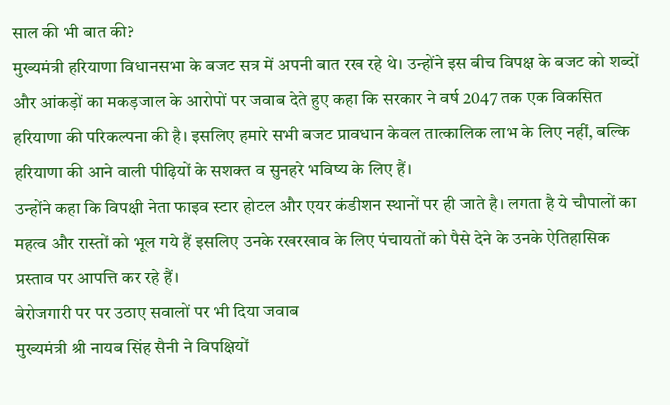साल की भी बात की?
मुख्यमंत्री हरियाणा विधानसभा के बजट सत्र में अपनी बात रख रहे थे। उन्होंने इस बीच विपक्ष के बजट को शब्दों और आंकड़ों का मकड़जाल के आरोपों पर जवाब देते हुए कहा कि सरकार ने वर्ष 2047 तक एक विकसित हरियाणा की परिकल्पना की है। इसलिए हमारे सभी बजट प्रावधान केवल तात्कालिक लाभ के लिए नहीं, बल्कि हरियाणा की आने वाली पीढ़ियों के सशक्त व सुनहरे भविष्य के लिए हैं।
उन्होंने कहा कि विपक्षी नेता फाइव स्टार होटल और एयर कंडीशन स्थानों पर ही जाते है। लगता है ये चौपालों का महत्व और रास्तों को भूल गये हैं इसलिए उनके रखरखाव के लिए पंचायतों को पैसे देने के उनके ऐतिहासिक प्रस्ताव पर आपत्ति कर रहे हैं।
बेरोजगारी पर पर उठाए सवालों पर भी दिया जवाब
मुख्यमंत्री श्री नायब सिंह सैनी ने विपक्षियों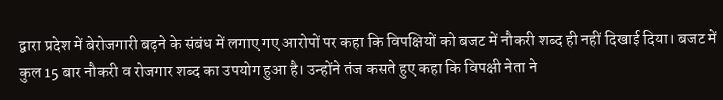द्वारा प्रदेश में बेरोजगारी बढ़ने के संबंध में लगाए गए आरोपों पर कहा कि विपक्षियों को बजट में नौकरी शब्द ही नहीं दिखाई दिया। बजट में कुल 15 बार नौकरी व रोजगार शब्द का उपयोग हुआ है। उन्होंने तंज कसते हुए कहा कि विपक्षी नेता ने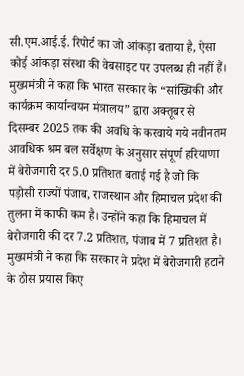सी.एम.आई.ई. रिपोर्ट का जो आंकड़ा बताया है, ऐसा कोई आंकड़ा संस्था की वेबसाइट पर उपलब्ध ही नहीं हैं।
मुख्यमंत्री ने कहा कि भारत सरकार के “सांख्यिकी और कार्यक्रम कार्यान्वयन मंत्रालय” द्वारा अक्तूबर से दिसम्बर 2025 तक की अवधि के करवाये गये नवीनतम आवधिक श्रम बल सर्वेक्षण के अनुसार संपूर्ण हरियाणा में बेरोजगारी दर 5.0 प्रतिशत बताई गई है जो कि पड़ोसी राज्यों पंजाब, राजस्थान और हिमाचल प्रदेश की तुलना में काफी कम है। उन्होंने कहा कि हिमाचल में बेरोजगारी की दर 7.2 प्रतिशत, पंजाब में 7 प्रतिशत है।
मुख्यमंत्री ने कहा कि सरकार ने प्रदेश में बेरोजगारी हटाने के ठोस प्रयास किए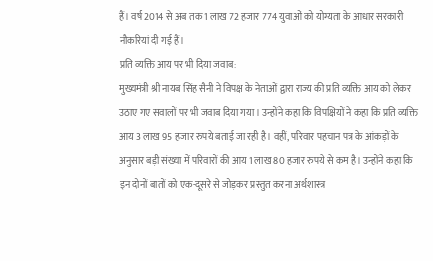हैं। वर्ष 2014 से अब तक 1 लाख 72 हजार 774 युवाओं को योग्यता के आधार सरकारी नौकरियां दी गई हैं।
प्रति व्यक्ति आय पर भी दिया जवाब:
मुख्यमंत्री श्री नायब सिंह सैनी ने विपक्ष के नेताओं द्वारा राज्य की प्रति व्यक्ति आय को लेकर उठाए गए सवालों पर भी जवाब दिया गया। उन्होंने कहा कि विपक्षियों ने कहा कि प्रति व्यक्ति आय 3 लाख 95 हजार रुपये बताई जा रही है। वहीं, परिवार पहचान पत्र के आंकड़ों के अनुसार बड़ी संख्या में परिवारों की आय 1 लाख 80 हजार रुपये से कम है। उन्होंने कहा कि इन दोनों बातों को एक-दूसरे से जोड़कर प्रस्तुत करना अर्थशास्त्र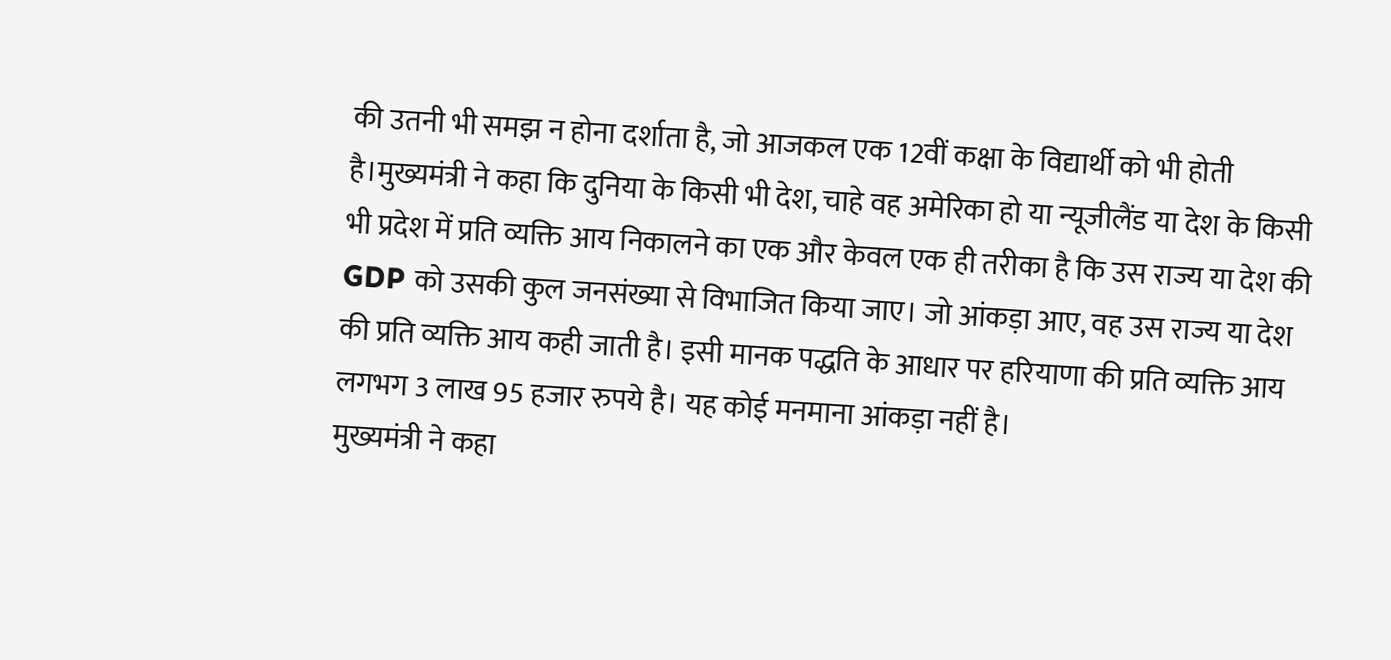की उतनी भी समझ न होना दर्शाता है, जो आजकल एक 12वीं कक्षा के विद्यार्थी को भी होती है।मुख्यमंत्री ने कहा कि दुनिया के किसी भी देश, चाहे वह अमेरिका हो या न्यूजीलैंड या देश के किसी भी प्रदेश में प्रति व्यक्ति आय निकालने का एक और केवल एक ही तरीका है कि उस राज्य या देश की GDP को उसकी कुल जनसंख्या से विभाजित किया जाए। जो आंकड़ा आए, वह उस राज्य या देश की प्रति व्यक्ति आय कही जाती है। इसी मानक पद्धति के आधार पर हरियाणा की प्रति व्यक्ति आय लगभग 3 लाख 95 हजार रुपये है। यह कोई मनमाना आंकड़ा नहीं है।
मुख्यमंत्री ने कहा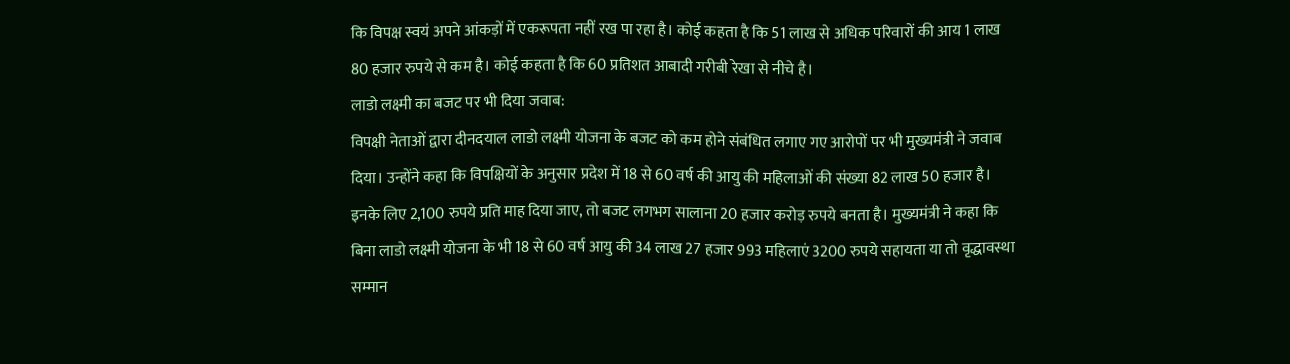कि विपक्ष स्वयं अपने आंकड़ों में एकरूपता नहीं रख पा रहा है। कोई कहता है कि 51 लाख से अधिक परिवारों की आय 1 लाख 80 हजार रुपये से कम है। कोई कहता है कि 60 प्रतिशत आबादी गरीबी रेखा से नीचे है।
लाडो लक्ष्मी का बजट पर भी दिया जवाब:
विपक्षी नेताओं द्वारा दीनदयाल लाडो लक्ष्मी योजना के बजट को कम होने संबंधित लगाए गए आरोपों पर भी मुख्यमंत्री ने जवाब दिया। उन्होंने कहा कि विपक्षियों के अनुसार प्रदेश में 18 से 60 वर्ष की आयु की महिलाओं की संख्या 82 लाख 50 हजार है। इनके लिए 2,100 रुपये प्रति माह दिया जाए, तो बजट लगभग सालाना 20 हजार करोड़ रुपये बनता है। मुख्यमंत्री ने कहा कि बिना लाडो लक्ष्मी योजना के भी 18 से 60 वर्ष आयु की 34 लाख 27 हजार 993 महिलाएं 3200 रुपये सहायता या तो वृद्धावस्था सम्मान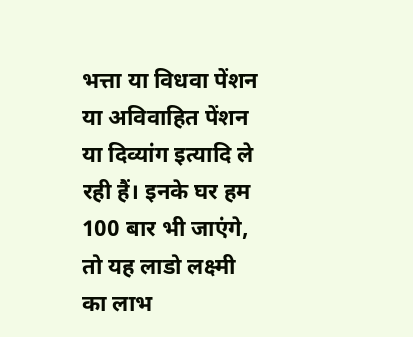भत्ता या विधवा पेंशन या अविवाहित पेंशन या दिव्यांग इत्यादि ले रही हैं। इनके घर हम 100 बार भी जाएंगे, तो यह लाडो लक्ष्मी का लाभ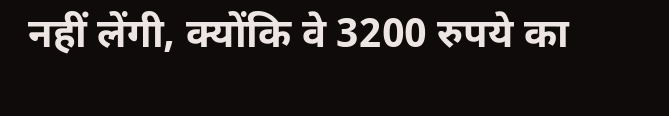नहीं लेंगी, क्योंकि वे 3200 रुपये का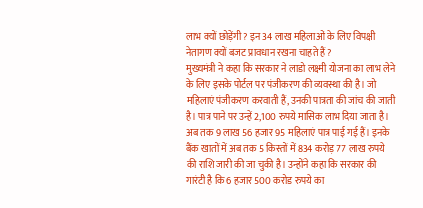लाभ क्यों छोड़ेंगी? इन 34 लाख महिलाओं के लिए विपक्षी नेतागण क्यों बजट प्रावधान रखना चाहते हैं ?
मुख्यमंत्री ने कहा कि सरकार ने लाडो लक्ष्मी योजना का लाभ लेने के लिए इसके पोर्टल पर पंजीकरण की व्यवस्था की है। जो महिलाएं पंजीकरण करवाती हैं, उनकी पात्रता की जांच की जाती है। पात्र पाने पर उन्हें 2,100 रुपये मासिक लाभ दिया जाता है। अब तक 9 लाख 56 हजार 95 महिलाएं पात्र पाई गई हैं। इनके बैंक खातों में अब तक 5 किस्तों में 834 करोड़ 77 लाख रुपये की राशि जारी की जा चुकी है। उन्होंने कहा कि सरकार की गारंटी है कि 6 हजार 500 करोड रुपये का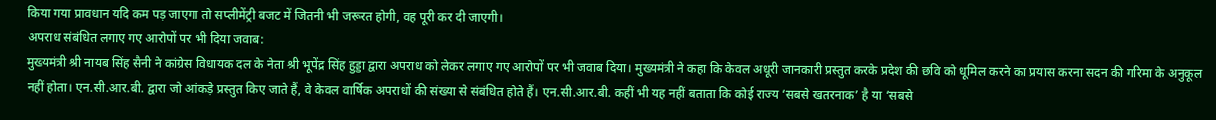किया गया प्रावधान यदि कम पड़ जाएगा तो सप्लीमेंट्री बजट में जितनी भी जरूरत होगी, वह पूरी कर दी जाएगी।
अपराध संबंधित लगाए गए आरोपों पर भी दिया जवाब:
मुख्यमंत्री श्री नायब सिंह सैनी ने कांग्रेस विधायक दल के नेता श्री भूपेंद्र सिंह हुड्डा द्वारा अपराध को लेकर लगाए गए आरोपों पर भी जवाब दिया। मुख्यमंत्री ने कहा कि केवल अधूरी जानकारी प्रस्तुत करके प्रदेश की छवि को धूमिल करने का प्रयास करना सदन की गरिमा के अनुकूल नहीं होता। एन.सी.आर.बी. द्वारा जो आंकड़े प्रस्तुत किए जाते हैं, वे केवल वार्षिक अपराधों की संख्या से संबंधित होते हैं। एन.सी.आर.बी. कहीं भी यह नहीं बताता कि कोई राज्य ‘सबसे खतरनाक’ है या ‘सबसे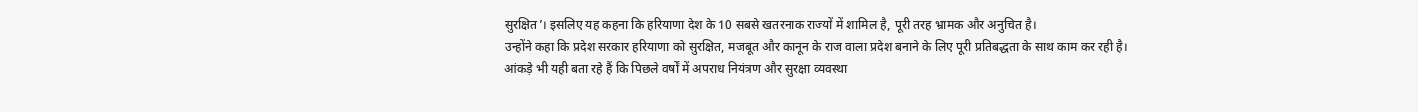सुरक्षित’। इसलिए यह कहना कि हरियाणा देश के 10 सबसे खतरनाक राज्यों में शामिल है, पूरी तरह भ्रामक और अनुचित है।
उन्होंने कहा कि प्रदेश सरकार हरियाणा को सुरक्षित, मजबूत और कानून के राज वाला प्रदेश बनाने के लिए पूरी प्रतिबद्धता के साथ काम कर रही है। आंकड़े भी यही बता रहे हैं कि पिछले वर्षों में अपराध नियंत्रण और सुरक्षा व्यवस्था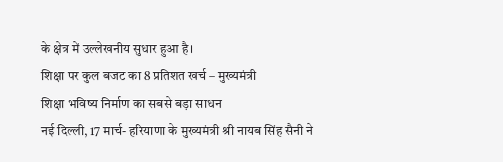के क्षेत्र में उल्लेखनीय सुधार हुआ है।
शिक्षा पर कुल बजट का 8 प्रतिशत खर्च – मुख्यमंत्री
शिक्षा भविष्य निर्माण का सबसे बड़ा साधन
नई दिल्ली, 17 मार्च- हरियाणा के मुख्यमंत्री श्री नायब सिंह सैनी ने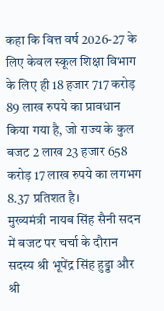कहा कि वित्त वर्ष 2026-27 के लिए केवल स्कूल शिक्षा विभाग के लिए ही 18 हजार 717 करोड़ 89 लाख रुपये का प्रावधान किया गया है, जो राज्य के कुल बजट 2 लाख 23 हजार 658 करोड़ 17 लाख रुपये का लगभग 8.37 प्रतिशत है।
मुख्यमंत्री नायब सिंह सैनी सदन में बजट पर चर्चा के दौरान सदस्य श्री भूपेंद्र सिंह हुड्डा और श्री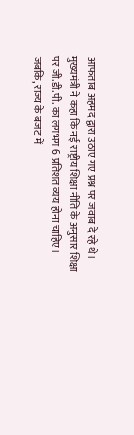आफताब अहमद द्वारा उठाए गए प्रश्न पर जवाब दे रहे थे।
मुख्यमंत्री ने कहा कि नई राष्ट्रीय शिक्षा नीति के अनुसार शिक्षा पर जी.डी.पी. का लगभग 6 प्रतिशत व्यय होना चाहिए। जबकि, राज्य के बजट में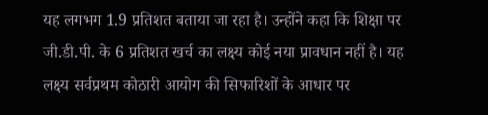यह लगभग 1.9 प्रतिशत बताया जा रहा है। उन्होंने कहा कि शिक्षा पर जी.डी.पी. के 6 प्रतिशत खर्च का लक्ष्य कोई नया प्रावधान नहीं है। यह लक्ष्य सर्वप्रथम कोठारी आयोग की सिफारिशों के आधार पर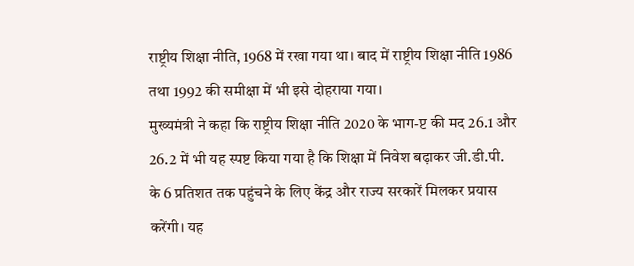राष्ट्रीय शिक्षा नीति, 1968 में रखा गया था। बाद में राष्ट्रीय शिक्षा नीति 1986 तथा 1992 की समीक्षा में भी इसे दोहराया गया।
मुख्यमंत्री ने कहा कि राष्ट्रीय शिक्षा नीति 2020 के भाग-प्ट की मद 26.1 और 26.2 में भी यह स्पष्ट किया गया है कि शिक्षा में निवेश बढ़ाकर जी.डी.पी. के 6 प्रतिशत तक पहुंचने के लिए केंद्र और राज्य सरकारें मिलकर प्रयास करेंगी। यह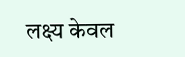लक्ष्य केवल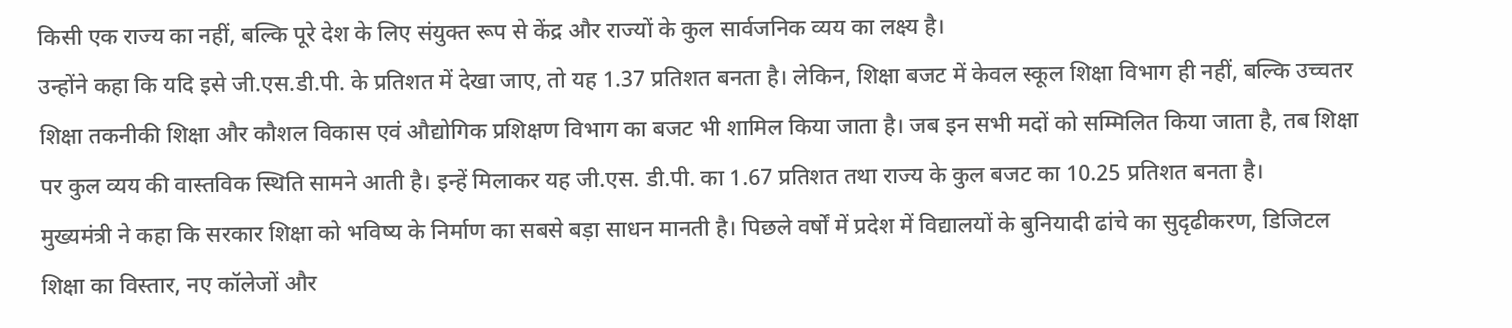किसी एक राज्य का नहीं, बल्कि पूरे देश के लिए संयुक्त रूप से केंद्र और राज्यों के कुल सार्वजनिक व्यय का लक्ष्य है।
उन्होंने कहा कि यदि इसे जी.एस.डी.पी. के प्रतिशत में देखा जाए, तो यह 1.37 प्रतिशत बनता है। लेकिन, शिक्षा बजट में केवल स्कूल शिक्षा विभाग ही नहीं, बल्कि उच्चतर शिक्षा तकनीकी शिक्षा और कौशल विकास एवं औद्योगिक प्रशिक्षण विभाग का बजट भी शामिल किया जाता है। जब इन सभी मदों को सम्मिलित किया जाता है, तब शिक्षा पर कुल व्यय की वास्तविक स्थिति सामने आती है। इन्हें मिलाकर यह जी.एस. डी.पी. का 1.67 प्रतिशत तथा राज्य के कुल बजट का 10.25 प्रतिशत बनता है।
मुख्यमंत्री ने कहा कि सरकार शिक्षा को भविष्य के निर्माण का सबसे बड़ा साधन मानती है। पिछले वर्षों में प्रदेश में विद्यालयों के बुनियादी ढांचे का सुदृढीकरण, डिजिटल शिक्षा का विस्तार, नए कॉलेजों और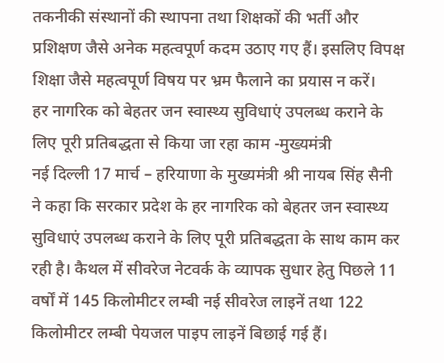तकनीकी संस्थानों की स्थापना तथा शिक्षकों की भर्ती और प्रशिक्षण जैसे अनेक महत्वपूर्ण कदम उठाए गए हैं। इसलिए विपक्ष शिक्षा जैसे महत्वपूर्ण विषय पर भ्रम फैलाने का प्रयास न करें।
हर नागरिक को बेहतर जन स्वास्थ्य सुविधाएं उपलब्ध कराने के लिए पूरी प्रतिबद्धता से किया जा रहा काम -मुख्यमंत्री
नई दिल्ली 17 मार्च – हरियाणा के मुख्यमंत्री श्री नायब सिंह सैनी ने कहा कि सरकार प्रदेश के हर नागरिक को बेहतर जन स्वास्थ्य सुविधाएं उपलब्ध कराने के लिए पूरी प्रतिबद्धता के साथ काम कर रही है। कैथल में सीवरेज नेटवर्क के व्यापक सुधार हेतु पिछले 11 वर्षों में 145 किलोमीटर लम्बी नई सीवरेज लाइनें तथा 122 किलोमीटर लम्बी पेयजल पाइप लाइनें बिछाई गई हैं।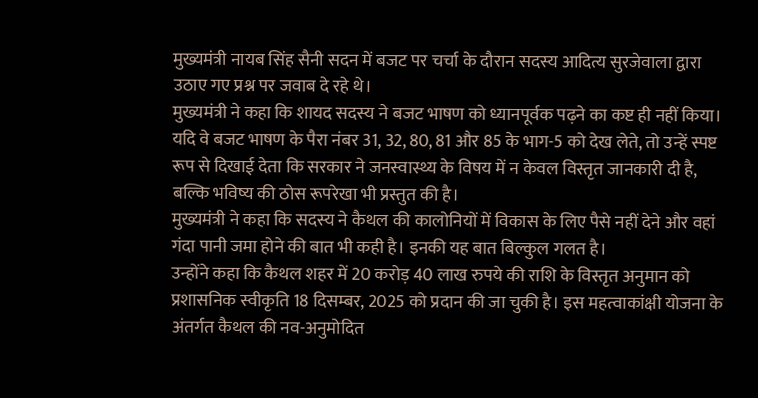मुख्यमंत्री नायब सिंह सैनी सदन में बजट पर चर्चा के दौरान सदस्य आदित्य सुरजेवाला द्वारा उठाए गए प्रश्न पर जवाब दे रहे थे।
मुख्यमंत्री ने कहा कि शायद सदस्य ने बजट भाषण को ध्यानपूर्वक पढ़ने का कष्ट ही नहीं किया। यदि वे बजट भाषण के पैरा नंबर 31, 32, 80, 81 और 85 के भाग-5 को देख लेते, तो उन्हें स्पष्ट रूप से दिखाई देता कि सरकार ने जनस्वास्थ्य के विषय में न केवल विस्तृत जानकारी दी है, बल्कि भविष्य की ठोस रूपरेखा भी प्रस्तुत की है।
मुख्यमंत्री ने कहा कि सदस्य ने कैथल की कालोनियों में विकास के लिए पैसे नहीं देने और वहां गंदा पानी जमा होने की बात भी कही है। इनकी यह बात बिल्कुल गलत है।
उन्होंने कहा कि कैथल शहर में 20 करोड़ 40 लाख रुपये की राशि के विस्तृत अनुमान को प्रशासनिक स्वीकृति 18 दिसम्बर, 2025 को प्रदान की जा चुकी है। इस महत्वाकांक्षी योजना के अंतर्गत कैथल की नव-अनुमोदित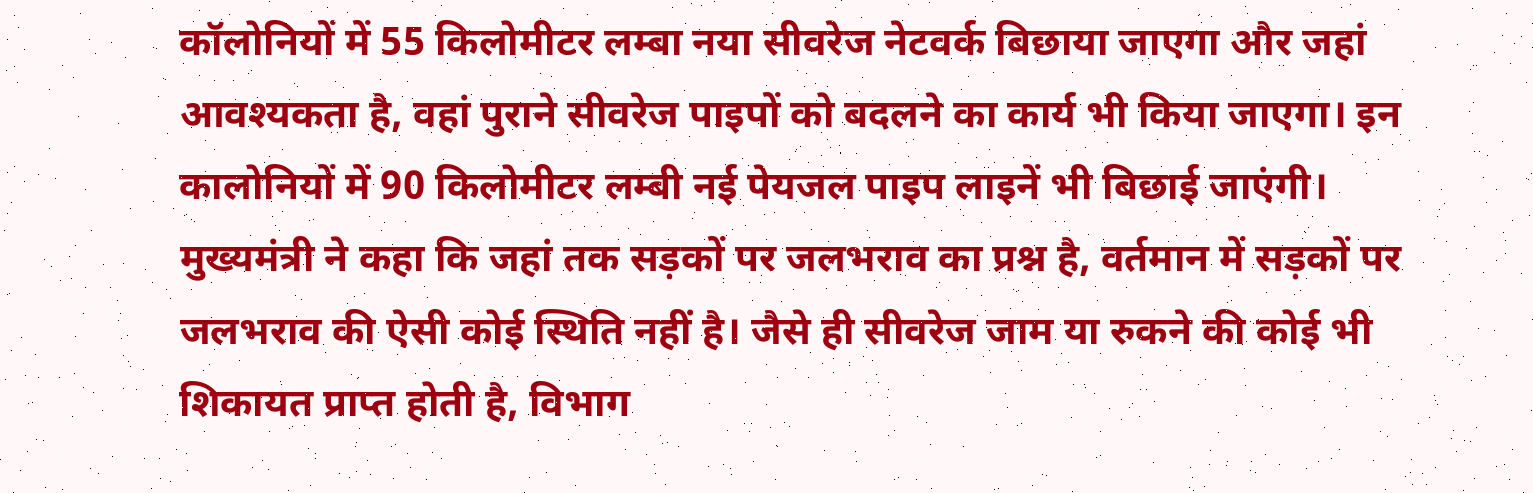कॉलोनियों में 55 किलोमीटर लम्बा नया सीवरेज नेटवर्क बिछाया जाएगा और जहां आवश्यकता है, वहां पुराने सीवरेज पाइपों को बदलने का कार्य भी किया जाएगा। इन कालोनियों में 90 किलोमीटर लम्बी नई पेयजल पाइप लाइनें भी बिछाई जाएंगी।
मुख्यमंत्री ने कहा कि जहां तक सड़कों पर जलभराव का प्रश्न है, वर्तमान में सड़कों पर जलभराव की ऐसी कोई स्थिति नहीं है। जैसे ही सीवरेज जाम या रुकने की कोई भी शिकायत प्राप्त होती है, विभाग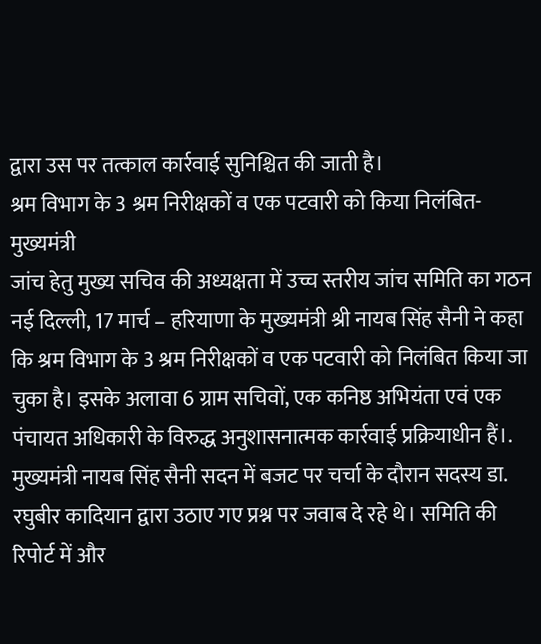द्वारा उस पर तत्काल कार्रवाई सुनिश्चित की जाती है।
श्रम विभाग के 3 श्रम निरीक्षकों व एक पटवारी को किया निलंबित- मुख्यमंत्री
जांच हेतु मुख्य सचिव की अध्यक्षता में उच्च स्तरीय जांच समिति का गठन
नई दिल्ली, 17 मार्च – हरियाणा के मुख्यमंत्री श्री नायब सिंह सैनी ने कहा कि श्रम विभाग के 3 श्रम निरीक्षकों व एक पटवारी को निलंबित किया जा चुका है। इसके अलावा 6 ग्राम सचिवों, एक कनिष्ठ अभियंता एवं एक पंचायत अधिकारी के विरुद्ध अनुशासनात्मक कार्रवाई प्रक्रियाधीन हैं।.
मुख्यमंत्री नायब सिंह सैनी सदन में बजट पर चर्चा के दौरान सदस्य डा. रघुबीर कादियान द्वारा उठाए गए प्रश्न पर जवाब दे रहे थे। समिति की रिपोर्ट में और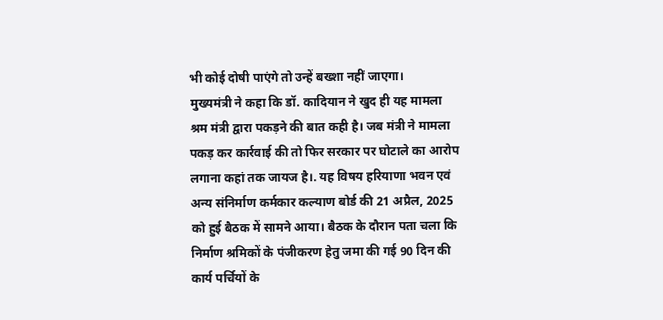भी कोई दोषी पाएंगे तो उन्हें बख्शा नहीं जाएगा।
मुख्यमंत्री ने कहा कि डॉ. कादियान ने खुद ही यह मामला श्रम मंत्री द्वारा पकड़ने की बात कही है। जब मंत्री ने मामला पकड़ कर कार्रवाई की तो फिर सरकार पर घोटाले का आरोप लगाना कहां तक जायज है।. यह विषय हरियाणा भवन एवं अन्य संनिर्माण कर्मकार कल्याण बोर्ड की 21 अप्रैल, 2025 को हुई बैठक में सामने आया। बैठक के दौरान पता चला कि निर्माण श्रमिकों के पंजीकरण हेतु जमा की गई 90 दिन की कार्य पर्चियों के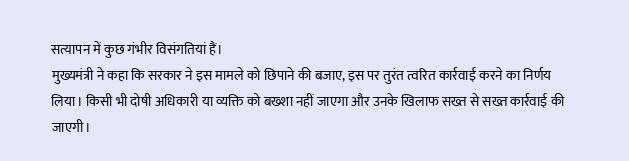सत्यापन में कुछ गंभीर विसंगतियां हैं।
मुख्यमंत्री ने कहा कि सरकार ने इस मामले को छिपाने की बजाए, इस पर तुरंत त्वरित कार्रवाई करने का निर्णय लिया। किसी भी दोषी अधिकारी या व्यक्ति को बख्शा नहीं जाएगा और उनके खिलाफ सख्त से सख्त कार्रवाई की जाएगी।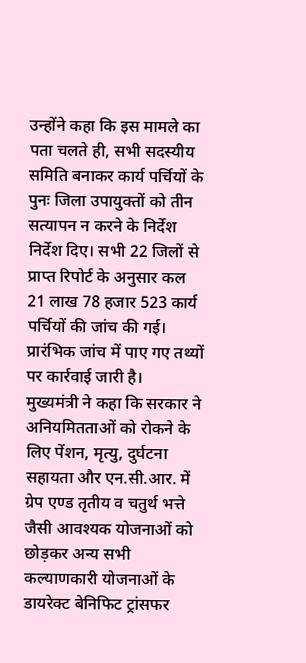उन्होंने कहा कि इस मामले का पता चलते ही, सभी सदस्यीय समिति बनाकर कार्य पर्चियों के पुनः जिला उपायुक्तों को तीन सत्यापन न करने के निर्देश निर्देश दिए। सभी 22 जिलों से प्राप्त रिपोर्ट के अनुसार कल 21 लाख 78 हजार 523 कार्य पर्चियों की जांच की गई। प्रारंभिक जांच में पाए गए तथ्यों पर कार्रवाई जारी है।
मुख्यमंत्री ने कहा कि सरकार ने अनियमितताओं को रोकने के लिए पेंशन, मृत्यु, दुर्घटना सहायता और एन.सी.आर. में ग्रेप एण्ड तृतीय व चतुर्थ भत्ते जैसी आवश्यक योजनाओं को छोड़कर अन्य सभी कल्याणकारी योजनाओं के डायरेक्ट बेनिफिट ट्रांसफर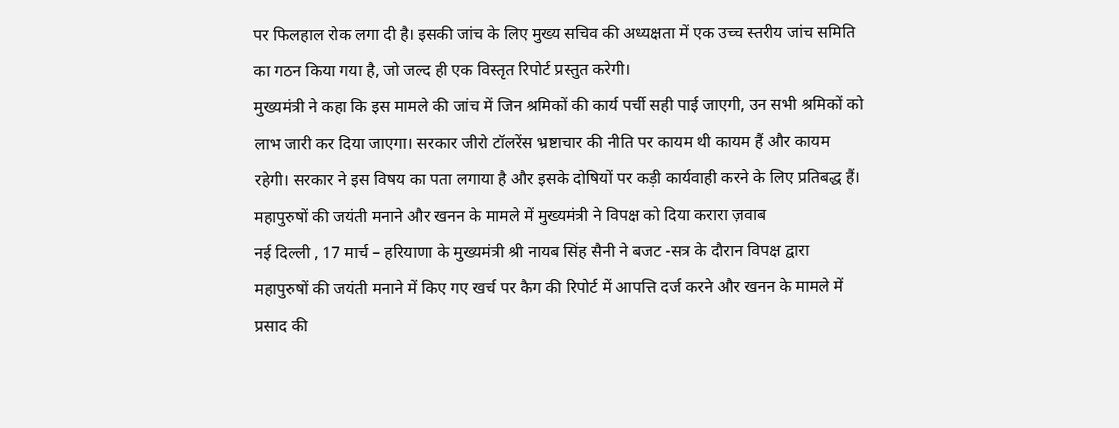पर फिलहाल रोक लगा दी है। इसकी जांच के लिए मुख्य सचिव की अध्यक्षता में एक उच्च स्तरीय जांच समिति का गठन किया गया है, जो जल्द ही एक विस्तृत रिपोर्ट प्रस्तुत करेगी।
मुख्यमंत्री ने कहा कि इस मामले की जांच में जिन श्रमिकों की कार्य पर्ची सही पाई जाएगी, उन सभी श्रमिकों को लाभ जारी कर दिया जाएगा। सरकार जीरो टॉलरेंस भ्रष्टाचार की नीति पर कायम थी कायम हैं और कायम रहेगी। सरकार ने इस विषय का पता लगाया है और इसके दोषियों पर कड़ी कार्यवाही करने के लिए प्रतिबद्ध हैं।
महापुरुषों की जयंती मनाने और खनन के मामले में मुख्यमंत्री ने विपक्ष को दिया करारा ज़वाब
नई दिल्ली , 17 मार्च – हरियाणा के मुख्यमंत्री श्री नायब सिंह सैनी ने बजट -सत्र के दौरान विपक्ष द्वारा महापुरुषों की जयंती मनाने में किए गए खर्च पर कैग की रिपोर्ट में आपत्ति दर्ज करने और खनन के मामले में प्रसाद की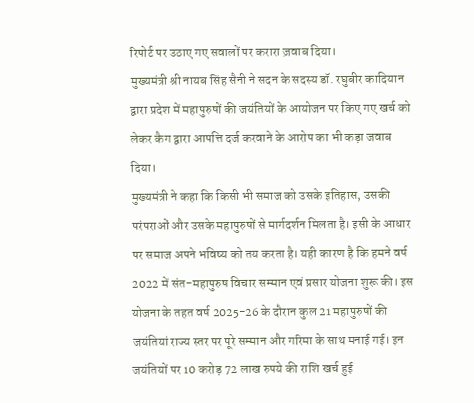रिपोर्ट पर उठाए गए सवालों पर करारा ज़वाब दिया।
मुख्यमंत्री श्री नायब सिंह सैनी ने सदन के सदस्य डॉ. रघुबीर कादियान द्वारा प्रदेश में महापुरुषों की जयंतियों के आयोजन पर किए गए खर्च को लेकर कैग द्वारा आपत्ति दर्ज करवाने के आरोप का भी कड़ा जवाब दिया।
मुख्यमंत्री ने कहा कि किसी भी समाज को उसके इतिहास, उसकी परंपराओं और उसके महापुरुषों से मार्गदर्शन मिलता है। इसी के आधार पर समाज अपने भविष्य को तय करता है। यही कारण है कि हमने वर्ष 2022 में संत-महापुरुष विचार सम्मान एवं प्रसार योजना शुरू की। इस योजना के तहत वर्ष 2025-26 के दौरान कुल 21 महापुरुषों की जयंतियां राज्य स्तर पर पूरे सम्मान और गरिमा के साथ मनाई गई। इन जयंतियों पर 10 करोड़ 72 लाख रुपये की राशि खर्च हुई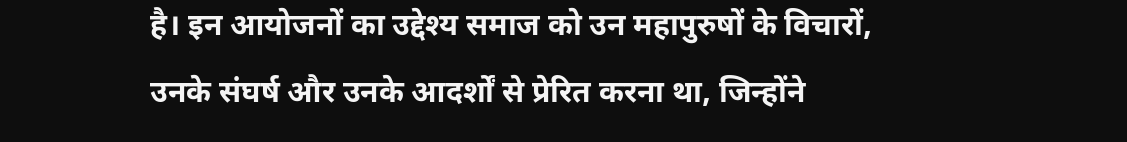है। इन आयोजनों का उद्देश्य समाज को उन महापुरुषों के विचारों, उनके संघर्ष और उनके आदर्शों से प्रेरित करना था, जिन्होंने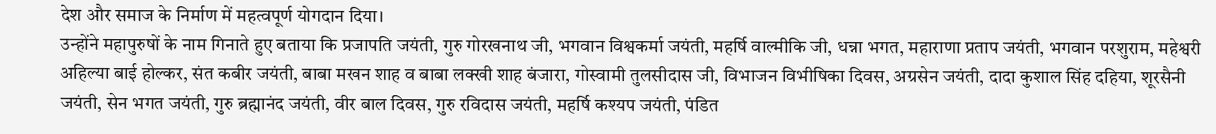देश और समाज के निर्माण में महत्वपूर्ण योगदान दिया।
उन्होंने महापुरुषों के नाम गिनाते हुए बताया कि प्रजापति जयंती, गुरु गोरखनाथ जी, भगवान विश्वकर्मा जयंती, महर्षि वाल्मीकि जी, धन्ना भगत, महाराणा प्रताप जयंती, भगवान परशुराम, महेश्वरी अहिल्या बाई होल्कर, संत कबीर जयंती, बाबा मखन शाह व बाबा लक्खी शाह बंजारा, गोस्वामी तुलसीदास जी, विभाजन विभीषिका दिवस, अग्रसेन जयंती, दादा कुशाल सिंह दहिया, शूरसैनी जयंती, सेन भगत जयंती, गुरु ब्रह्मानंद जयंती, वीर बाल दिवस, गुरु रविदास जयंती, महर्षि कश्यप जयंती, पंडित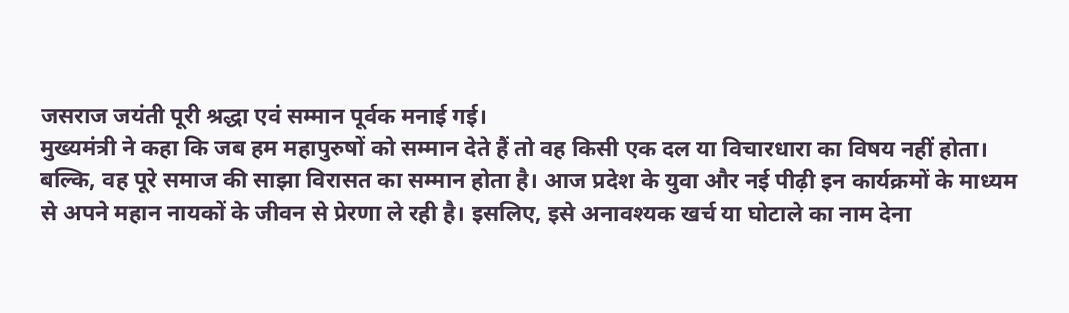जसराज जयंती पूरी श्रद्धा एवं सम्मान पूर्वक मनाई गई।
मुख्यमंत्री ने कहा कि जब हम महापुरुषों को सम्मान देते हैं तो वह किसी एक दल या विचारधारा का विषय नहीं होता। बल्कि, वह पूरे समाज की साझा विरासत का सम्मान होता है। आज प्रदेश के युवा और नई पीढ़ी इन कार्यक्रमों के माध्यम से अपने महान नायकों के जीवन से प्रेरणा ले रही है। इसलिए, इसे अनावश्यक खर्च या घोटाले का नाम देना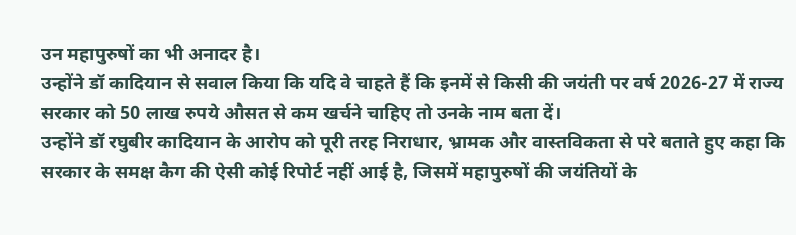उन महापुरुषों का भी अनादर है।
उन्होंने डॉ कादियान से सवाल किया कि यदि वे चाहते हैं कि इनमें से किसी की जयंती पर वर्ष 2026-27 में राज्य सरकार को 50 लाख रुपये औसत से कम खर्चने चाहिए तो उनके नाम बता दें।
उन्होंने डॉ रघुबीर कादियान के आरोप को पूरी तरह निराधार, भ्रामक और वास्तविकता से परे बताते हुए कहा कि सरकार के समक्ष कैग की ऐसी कोई रिपोर्ट नहीं आई है, जिसमें महापुरुषों की जयंतियों के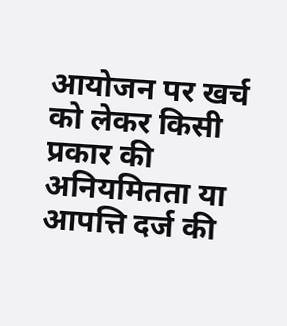आयोजन पर खर्च को लेकर किसी प्रकार की अनियमितता या आपत्ति दर्ज की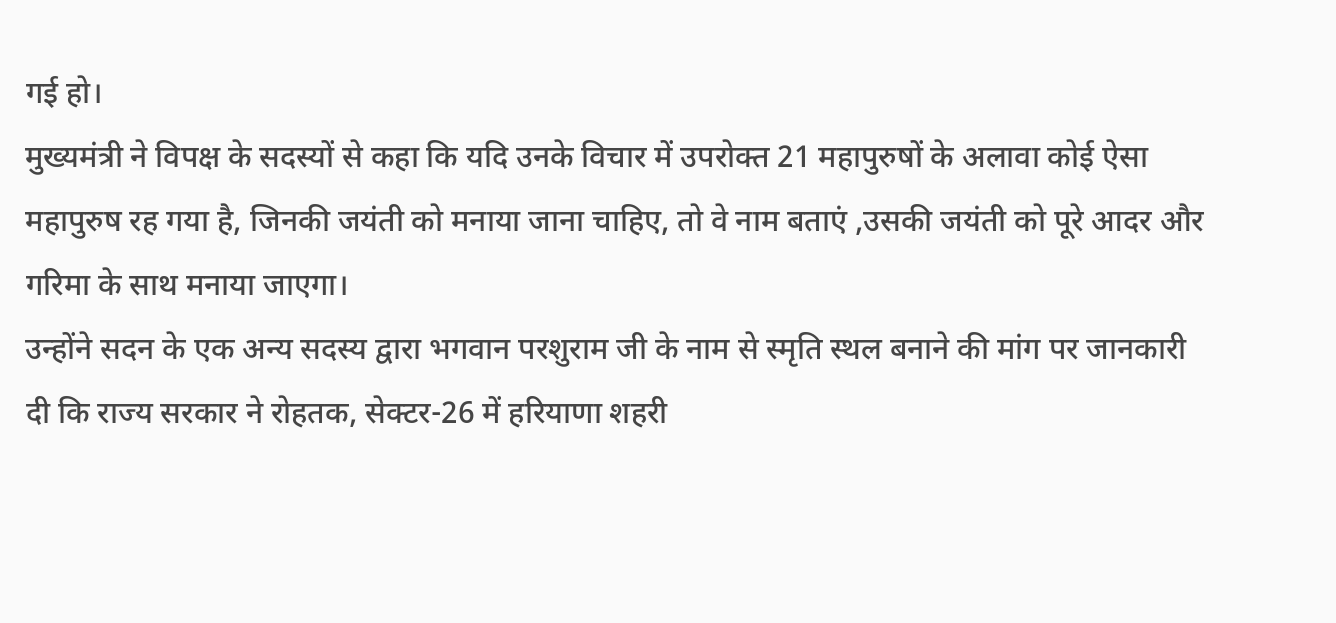गई हो।
मुख्यमंत्री ने विपक्ष के सदस्यों से कहा कि यदि उनके विचार में उपरोक्त 21 महापुरुषों के अलावा कोई ऐसा महापुरुष रह गया है, जिनकी जयंती को मनाया जाना चाहिए, तो वे नाम बताएं ,उसकी जयंती को पूरे आदर और गरिमा के साथ मनाया जाएगा।
उन्होंने सदन के एक अन्य सदस्य द्वारा भगवान परशुराम जी के नाम से स्मृति स्थल बनाने की मांग पर जानकारी दी कि राज्य सरकार ने रोहतक, सेक्टर-26 में हरियाणा शहरी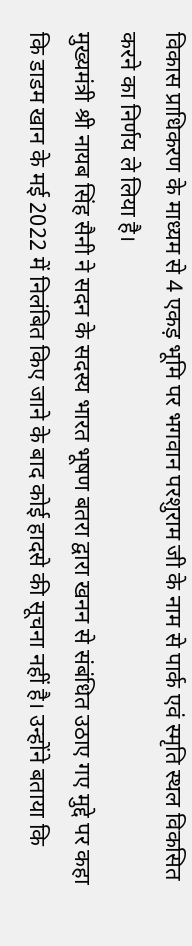विकास प्राधिकरण के माध्यम से 4 एकड़ भूमि पर भगवान परशुराम जी के नाम से पार्क एवं स्मृति स्थल विकसित करने का निर्णय ले लिया है।
मुख्यमंत्री श्री नायब सिंह सैनी ने सदन के सदस्य भारत भूषण बतरा द्वारा खनन से संबंधित उठाए गए मुद्दे पर कहा कि डाडम खान के मई 2022 में निलंबित किए जाने के बाद कोई हादसे की सूचना नहीं है। उन्होंने बताया कि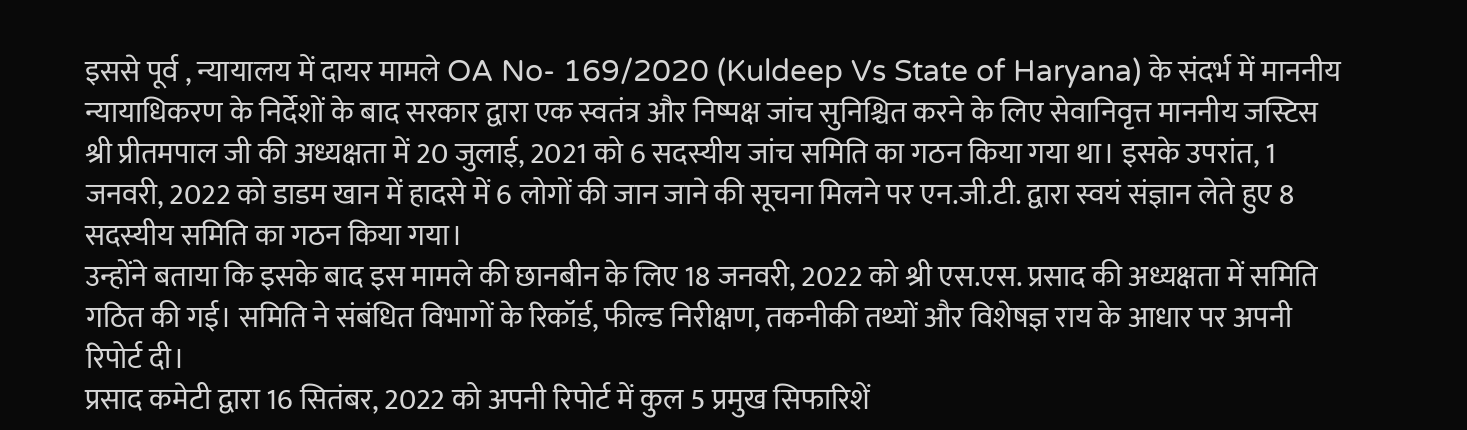इससे पूर्व , न्यायालय में दायर मामले OA No- 169/2020 (Kuldeep Vs State of Haryana) के संदर्भ में माननीय न्यायाधिकरण के निर्देशों के बाद सरकार द्वारा एक स्वतंत्र और निष्पक्ष जांच सुनिश्चित करने के लिए सेवानिवृत्त माननीय जस्टिस श्री प्रीतमपाल जी की अध्यक्षता में 20 जुलाई, 2021 को 6 सदस्यीय जांच समिति का गठन किया गया था। इसके उपरांत, 1 जनवरी, 2022 को डाडम खान में हादसे में 6 लोगों की जान जाने की सूचना मिलने पर एन.जी.टी. द्वारा स्वयं संज्ञान लेते हुए 8 सदस्यीय समिति का गठन किया गया।
उन्होंने बताया कि इसके बाद इस मामले की छानबीन के लिए 18 जनवरी, 2022 को श्री एस.एस. प्रसाद की अध्यक्षता में समिति गठित की गई। समिति ने संबंधित विभागों के रिकॉर्ड, फील्ड निरीक्षण, तकनीकी तथ्यों और विशेषज्ञ राय के आधार पर अपनी रिपोर्ट दी।
प्रसाद कमेटी द्वारा 16 सितंबर, 2022 को अपनी रिपोर्ट में कुल 5 प्रमुख सिफारिशें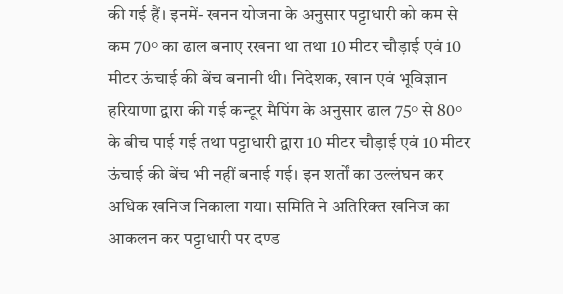की गई हैं। इनमें- खनन योजना के अनुसार पट्टाधारी को कम से कम 70° का ढाल बनाए रखना था तथा 10 मीटर चौड़ाई एवं 10 मीटर ऊंचाई की बेंच बनानी थी। निदेशक, खान एवं भूविज्ञान हरियाणा द्वारा की गई कन्टूर मैपिंग के अनुसार ढाल 75° से 80° के बीच पाई गई तथा पट्टाधारी द्वारा 10 मीटर चौड़ाई एवं 10 मीटर ऊंचाई की बेंच भी नहीं बनाई गई। इन शर्तों का उल्लंघन कर अधिक खनिज निकाला गया। समिति ने अतिरिक्त खनिज का आकलन कर पट्टाधारी पर दण्ड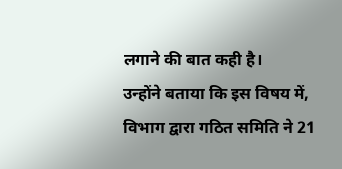लगाने की बात कही है।
उन्होंने बताया कि इस विषय में, विभाग द्वारा गठित समिति ने 21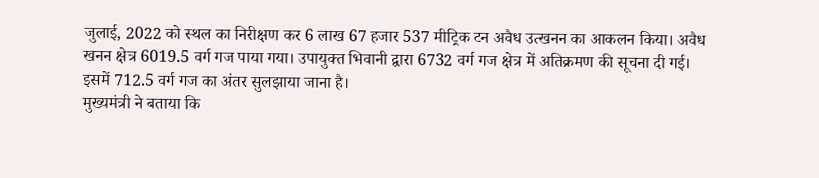जुलाई, 2022 को स्थल का निरीक्षण कर 6 लाख 67 हजार 537 मीट्रिक टन अवैध उत्खनन का आकलन किया। अवैध खनन क्षेत्र 6019.5 वर्ग गज पाया गया। उपायुक्त भिवानी द्वारा 6732 वर्ग गज क्षेत्र में अतिक्रमण की सूचना दी गई। इसमें 712.5 वर्ग गज का अंतर सुलझाया जाना है।
मुख्यमंत्री ने बताया कि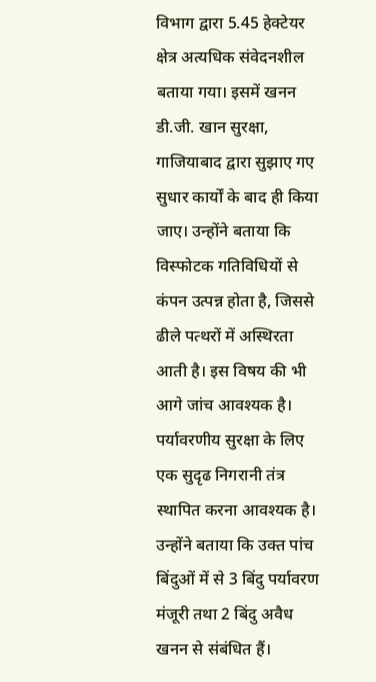विभाग द्वारा 5.45 हेक्टेयर क्षेत्र अत्यधिक संवेदनशील बताया गया। इसमें खनन डी.जी. खान सुरक्षा, गाजियाबाद द्वारा सुझाए गए सुधार कार्यों के बाद ही किया जाए। उन्होंने बताया कि विस्फोटक गतिविधियों से कंपन उत्पन्न होता है, जिससे ढीले पत्थरों में अस्थिरता आती है। इस विषय की भी आगे जांच आवश्यक है। पर्यावरणीय सुरक्षा के लिए एक सुदृढ निगरानी तंत्र स्थापित करना आवश्यक है।
उन्होंने बताया कि उक्त पांच बिंदुओं में से 3 बिंदु पर्यावरण मंजूरी तथा 2 बिंदु अवैध खनन से संबंधित हैं।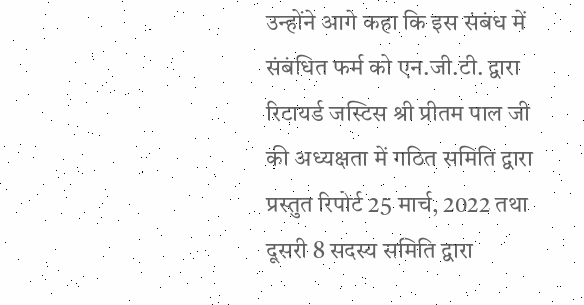उन्होंने आगे कहा कि इस संबंध में संबंधित फर्म को एन.जी.टी. द्वारा रिटायर्ड जस्टिस श्री प्रीतम पाल जी की अध्यक्षता में गठित समिति द्वारा प्रस्तुत रिपोर्ट 25 मार्च, 2022 तथा दूसरी 8 सदस्य समिति द्वारा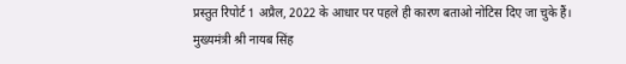प्रस्तुत रिपोर्ट 1 अप्रैल, 2022 के आधार पर पहले ही कारण बताओ नोटिस दिए जा चुके हैं।
मुख्यमंत्री श्री नायब सिंह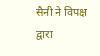सैनी ने विपक्ष द्वारा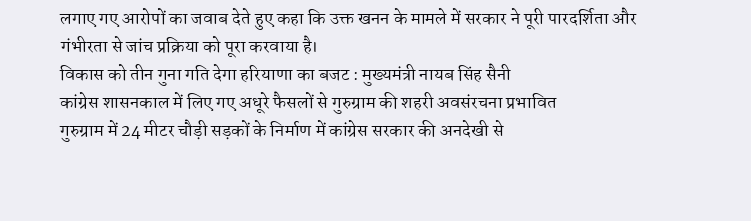लगाए गए आरोपों का जवाब देते हुए कहा कि उक्त खनन के मामले में सरकार ने पूरी पारदर्शिता और गंभीरता से जांच प्रक्रिया को पूरा करवाया है।
विकास को तीन गुना गति देगा हरियाणा का बजट : मुख्यमंत्री नायब सिंह सैनी
कांग्रेस शासनकाल में लिए गए अधूरे फैसलों से गुरुग्राम की शहरी अवसंरचना प्रभावित
गुरुग्राम में 24 मीटर चौड़ी सड़कों के निर्माण में कांग्रेस सरकार की अनदेखी से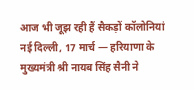आज भी जूझ रही हैं सैकड़ों कॉलोनियां
नई दिल्ली, 17 मार्च — हरियाणा के मुख्यमंत्री श्री नायब सिंह सैनी ने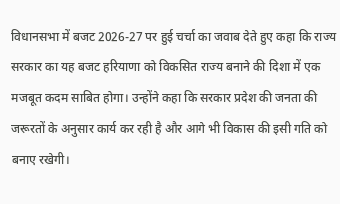विधानसभा में बजट 2026-27 पर हुई चर्चा का जवाब देते हुए कहा कि राज्य सरकार का यह बजट हरियाणा को विकसित राज्य बनाने की दिशा में एक मजबूत कदम साबित होगा। उन्होंने कहा कि सरकार प्रदेश की जनता की जरूरतों के अनुसार कार्य कर रही है और आगे भी विकास की इसी गति को बनाए रखेगी।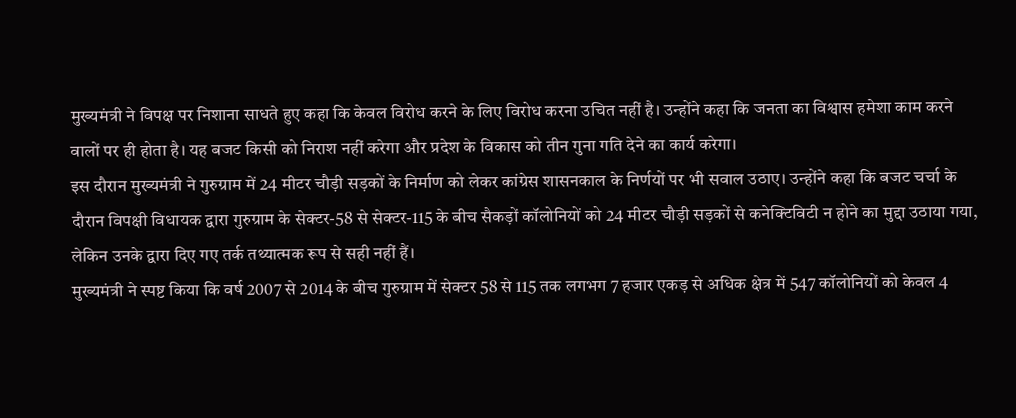मुख्यमंत्री ने विपक्ष पर निशाना साधते हुए कहा कि केवल विरोध करने के लिए विरोध करना उचित नहीं है। उन्होंने कहा कि जनता का विश्वास हमेशा काम करने वालों पर ही होता है। यह बजट किसी को निराश नहीं करेगा और प्रदेश के विकास को तीन गुना गति देने का कार्य करेगा।
इस दौरान मुख्यमंत्री ने गुरुग्राम में 24 मीटर चौड़ी सड़कों के निर्माण को लेकर कांग्रेस शासनकाल के निर्णयों पर भी सवाल उठाए। उन्होंने कहा कि बजट चर्चा के दौरान विपक्षी विधायक द्वारा गुरुग्राम के सेक्टर-58 से सेक्टर-115 के बीच सैकड़ों कॉलोनियों को 24 मीटर चौड़ी सड़कों से कनेक्टिविटी न होने का मुद्दा उठाया गया, लेकिन उनके द्वारा दिए गए तर्क तथ्यात्मक रूप से सही नहीं हैं।
मुख्यमंत्री ने स्पष्ट किया कि वर्ष 2007 से 2014 के बीच गुरुग्राम में सेक्टर 58 से 115 तक लगभग 7 हजार एकड़ से अधिक क्षेत्र में 547 कॉलोनियों को केवल 4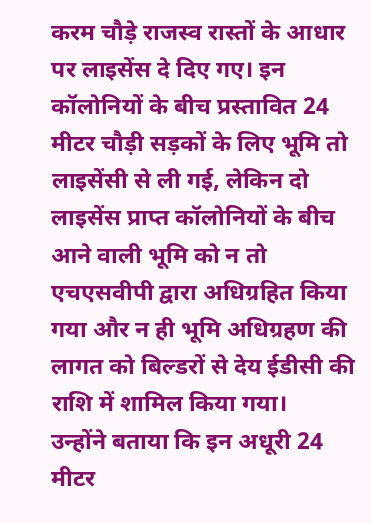करम चौड़े राजस्व रास्तों के आधार पर लाइसेंस दे दिए गए। इन कॉलोनियों के बीच प्रस्तावित 24 मीटर चौड़ी सड़कों के लिए भूमि तो लाइसेंसी से ली गई, लेकिन दो लाइसेंस प्राप्त कॉलोनियों के बीच आने वाली भूमि को न तो एचएसवीपी द्वारा अधिग्रहित किया गया और न ही भूमि अधिग्रहण की लागत को बिल्डरों से देय ईडीसी की राशि में शामिल किया गया।
उन्होंने बताया कि इन अधूरी 24 मीटर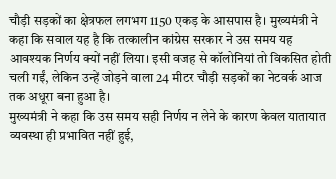चौड़ी सड़कों का क्षेत्रफल लगभग 1150 एकड़ के आसपास है। मुख्यमंत्री ने कहा कि सवाल यह है कि तत्कालीन कांग्रेस सरकार ने उस समय यह आवश्यक निर्णय क्यों नहीं लिया। इसी वजह से कॉलोनियां तो विकसित होती चली गईं, लेकिन उन्हें जोड़ने वाला 24 मीटर चौड़ी सड़कों का नेटवर्क आज तक अधूरा बना हुआ है।
मुख्यमंत्री ने कहा कि उस समय सही निर्णय न लेने के कारण केवल यातायात व्यवस्था ही प्रभावित नहीं हुई,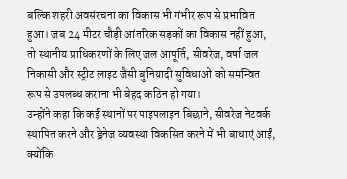बल्कि शहरी अवसंरचना का विकास भी गंभीर रूप से प्रभावित हुआ। जब 24 मीटर चौड़ी आंतरिक सड़कों का विकास नहीं हुआ, तो स्थानीय प्राधिकरणों के लिए जल आपूर्ति, सीवरेज, वर्षा जल निकासी और स्ट्रीट लाइट जैसी बुनियादी सुविधाओं को समन्वित रूप से उपलब्ध कराना भी बेहद कठिन हो गया।
उन्होंने कहा कि कई स्थानों पर पाइपलाइन बिछाने, सीवरेज नेटवर्क स्थापित करने और ड्रेनेज व्यवस्था विकसित करने में भी बाधाएं आईं, क्योंकि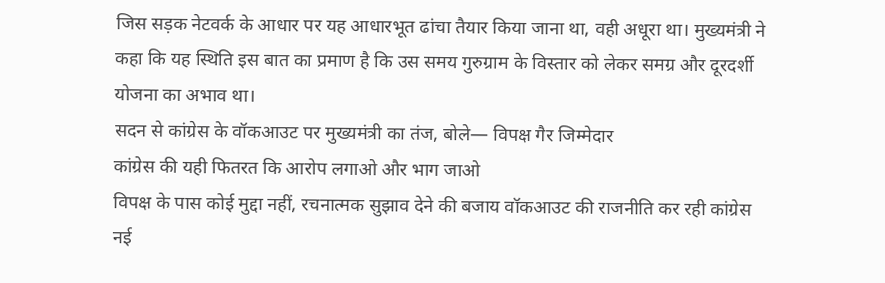जिस सड़क नेटवर्क के आधार पर यह आधारभूत ढांचा तैयार किया जाना था, वही अधूरा था। मुख्यमंत्री ने कहा कि यह स्थिति इस बात का प्रमाण है कि उस समय गुरुग्राम के विस्तार को लेकर समग्र और दूरदर्शी योजना का अभाव था।
सदन से कांग्रेस के वॉकआउट पर मुख्यमंत्री का तंज, बोले— विपक्ष गैर जिम्मेदार
कांग्रेस की यही फितरत कि आरोप लगाओ और भाग जाओ
विपक्ष के पास कोई मुद्दा नहीं, रचनात्मक सुझाव देने की बजाय वॉकआउट की राजनीति कर रही कांग्रेस
नई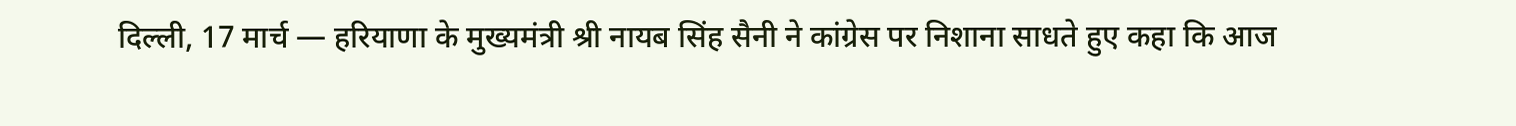दिल्ली, 17 मार्च — हरियाणा के मुख्यमंत्री श्री नायब सिंह सैनी ने कांग्रेस पर निशाना साधते हुए कहा कि आज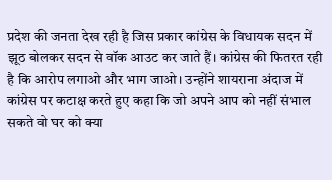प्रदेश की जनता देख रही है जिस प्रकार कांग्रेस के विधायक सदन में झूठ बोलकर सदन से वॉक आउट कर जाते हैं। कांग्रेस की फितरत रही है कि आरोप लगाओ और भाग जाओ। उन्होंने शायराना अंदाज में कांग्रेस पर कटाक्ष करते हुए कहा कि जो अपने आप को नहीं संभाल सकते वो घर को क्या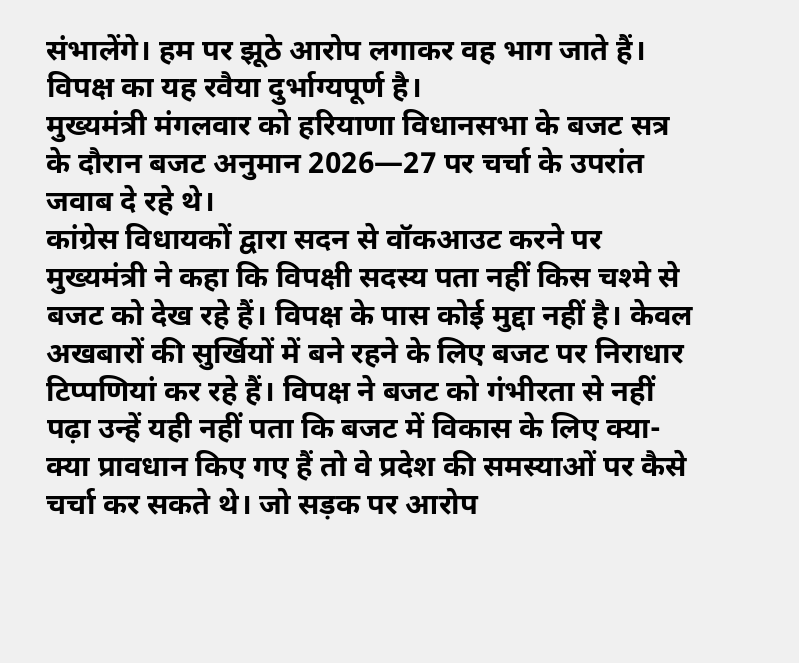संभालेंगे। हम पर झूठे आरोप लगाकर वह भाग जाते हैं। विपक्ष का यह रवैया दुर्भाग्यपूर्ण है।
मुख्यमंत्री मंगलवार को हरियाणा विधानसभा के बजट सत्र के दौरान बजट अनुमान 2026—27 पर चर्चा के उपरांत जवाब दे रहे थे।
कांग्रेस विधायकों द्वारा सदन से वॉकआउट करने पर मुख्यमंत्री ने कहा कि विपक्षी सदस्य पता नहीं किस चश्मे से बजट को देख रहे हैं। विपक्ष के पास कोई मुद्दा नहीं है। केवल अखबारों की सुर्खियों में बने रहने के लिए बजट पर निराधार टिप्पणियां कर रहे हैं। विपक्ष ने बजट को गंभीरता से नहीं पढ़ा उन्हें यही नहीं पता कि बजट में विकास के लिए क्या-क्या प्रावधान किए गए हैं तो वे प्रदेश की समस्याओं पर कैसे चर्चा कर सकते थे। जो सड़क पर आरोप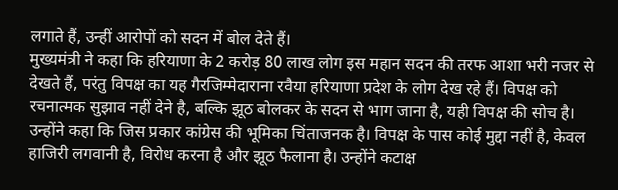लगाते हैं, उन्हीं आरोपों को सदन में बोल देते हैं।
मुख्यमंत्री ने कहा कि हरियाणा के 2 करोड़ 80 लाख लोग इस महान सदन की तरफ आशा भरी नजर से देखते हैं, परंतु विपक्ष का यह गैरजिम्मेदाराना रवैया हरियाणा प्रदेश के लोग देख रहे हैं। विपक्ष को रचनात्मक सुझाव नहीं देने है, बल्कि झूठ बोलकर के सदन से भाग जाना है, यही विपक्ष की सोच है।
उन्होंने कहा कि जिस प्रकार कांग्रेस की भूमिका चिंताजनक है। विपक्ष के पास कोई मुद्दा नहीं है, केवल हाजिरी लगवानी है, विरोध करना है और झूठ फैलाना है। उन्होंने कटाक्ष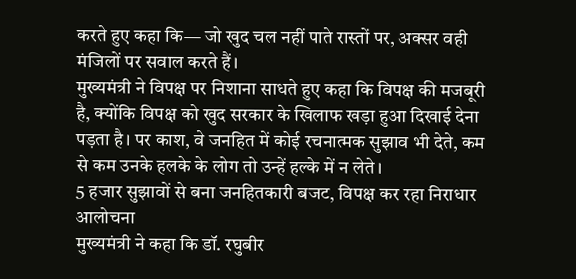करते हुए कहा कि— जो खुद चल नहीं पाते रास्तों पर, अक्सर वही मंजिलों पर सवाल करते हैं।
मुख्यमंत्री ने विपक्ष पर निशाना साधते हुए कहा कि विपक्ष की मजबूरी है, क्योंकि विपक्ष को खुद सरकार के खिलाफ खड़ा हुआ दिखाई देना पड़ता है। पर काश, वे जनहित में कोई रचनात्मक सुझाव भी देते, कम से कम उनके हलके के लोग तो उन्हें हल्के में न लेते।
5 हजार सुझावों से बना जनहितकारी बजट, विपक्ष कर रहा निराधार आलोचना
मुख्यमंत्री ने कहा कि डॉ. रघुबीर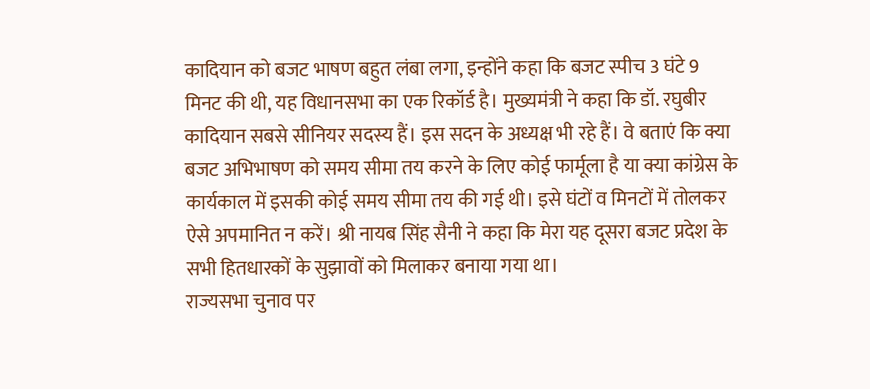कादियान को बजट भाषण बहुत लंबा लगा, इन्होंने कहा कि बजट स्पीच 3 घंटे 9 मिनट की थी, यह विधानसभा का एक रिकॉर्ड है। मुख्यमंत्री ने कहा कि डॉ. रघुबीर कादियान सबसे सीनियर सदस्य हैं। इस सदन के अध्यक्ष भी रहे हैं। वे बताएं कि क्या बजट अभिभाषण को समय सीमा तय करने के लिए कोई फार्मूला है या क्या कांग्रेस के कार्यकाल में इसकी कोई समय सीमा तय की गई थी। इसे घंटों व मिनटों में तोलकर ऐसे अपमानित न करें। श्री नायब सिंह सैनी ने कहा कि मेरा यह दूसरा बजट प्रदेश के सभी हितधारकों के सुझावों को मिलाकर बनाया गया था।
राज्यसभा चुनाव पर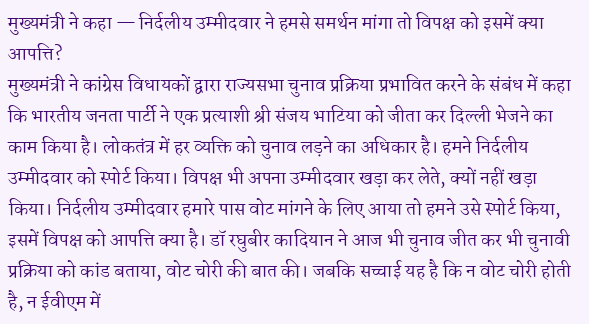मुख्यमंत्री ने कहा — निर्दलीय उम्मीदवार ने हमसे समर्थन मांगा तो विपक्ष को इसमें क्या आपत्ति?
मुख्यमंत्री ने कांग्रेस विधायकों द्वारा राज्यसभा चुनाव प्रक्रिया प्रभावित करने के संबंध में कहा कि भारतीय जनता पार्टी ने एक प्रत्याशी श्री संजय भाटिया को जीता कर दिल्ली भेजने का काम किया है। लोकतंत्र में हर व्यक्ति को चुनाव लड़ने का अधिकार है। हमने निर्दलीय उम्मीदवार को स्पोर्ट किया। विपक्ष भी अपना उम्मीदवार खड़ा कर लेते, क्यों नहीं खड़ा किया। निर्दलीय उम्मीदवार हमारे पास वोट मांगने के लिए आया तो हमने उसे स्पोर्ट किया, इसमें विपक्ष को आपत्ति क्या है। डॉ रघुबीर कादियान ने आज भी चुनाव जीत कर भी चुनावी प्रक्रिया को कांड बताया, वोट चोरी की बात की। जबकि सच्चाई यह है कि न वोट चोरी होती है, न ईवीएम में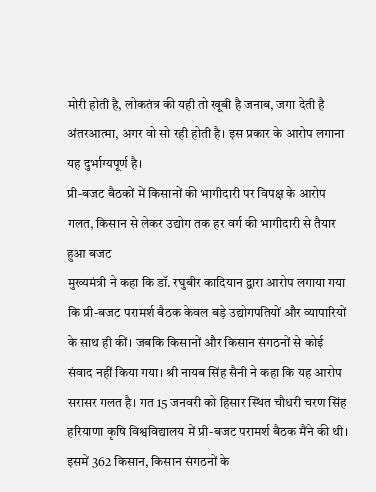मोरी होती है, लोकतंत्र की यही तो खूबी है जनाब, जगा देती है अंतरआत्मा, अगर वो सो रही होती है। इस प्रकार के आरोप लगाना यह दुर्भाग्यपूर्ण है।
प्री-बजट बैठकों में किसानों की भागीदारी पर विपक्ष के आरोप गलत, किसान से लेकर उद्योग तक हर वर्ग की भागीदारी से तैयार हुआ बजट
मुख्यमंत्री ने कहा कि डॉ. रघुबीर कादियान द्वारा आरोप लगाया गया कि प्री-बजट परामर्श बैठक केवल बड़े उद्योगपतियों और व्यापारियों के साथ ही कीं। जबकि किसानों और किसान संगठनों से कोई संवाद नहीं किया गया। श्री नायब सिंह सैनी ने कहा कि यह आरोप सरासर गलत है। गत 15 जनवरी को हिसार स्थित चौधरी चरण सिंह हरियाणा कृषि विश्वविद्यालय में प्री-बजट परामर्श बैठक मैंने की थी। इसमें 362 किसान, किसान संगठनों के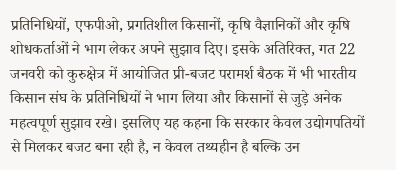प्रतिनिधियों, एफपीओ, प्रगतिशील किसानों, कृषि वैज्ञानिकों और कृषि शोधकर्ताओं ने भाग लेकर अपने सुझाव दिए। इसके अतिरिक्त, गत 22 जनवरी को कुरुक्षेत्र में आयोजित प्री-बजट परामर्श बैठक में भी भारतीय किसान संघ के प्रतिनिधियों ने भाग लिया और किसानों से जुड़े अनेक महत्वपूर्ण सुझाव रखे। इसलिए यह कहना कि सरकार केवल उद्योगपतियों से मिलकर बजट बना रही है, न केवल तथ्यहीन है बल्कि उन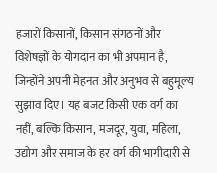हजारों किसानों, किसान संगठनों और विशेषज्ञों के योगदान का भी अपमान है, जिन्होंने अपनी मेहनत और अनुभव से बहुमूल्य सुझाव दिए। यह बजट किसी एक वर्ग का नहीं, बल्कि किसान, मजदूर, युवा, महिला, उद्योग और समाज के हर वर्ग की भागीदारी से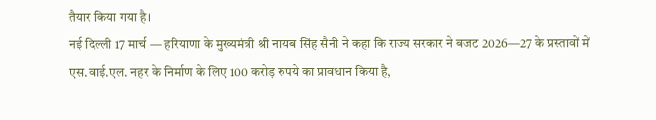तैयार किया गया है।
नई दिल्ली 17 मार्च — हरियाणा के मुख्यमंत्री श्री नायब सिंह सैनी ने कहा कि राज्य सरकार ने बजट 2026—27 के प्रस्तावों में एस.वाई.एल. नहर के निर्माण के लिए 100 करोड़ रुपये का प्रावधान किया है,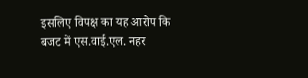इसलिए विपक्ष का यह आरोप कि बजट में एस.वाई.एल. नहर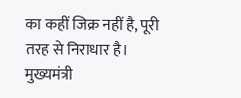का कहीं जिक्र नहीं है, पूरी तरह से निराधार है।
मुख्यमंत्री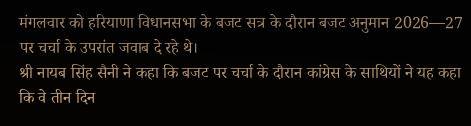मंगलवार को हरियाणा विधानसभा के बजट सत्र के दौरान बजट अनुमान 2026—27 पर चर्चा के उपरांत जवाब दे रहे थे।
श्री नायब सिंह सैनी ने कहा कि बजट पर चर्चा के दौरान कांग्रेस के साथियों ने यह कहा कि वे तीन दिन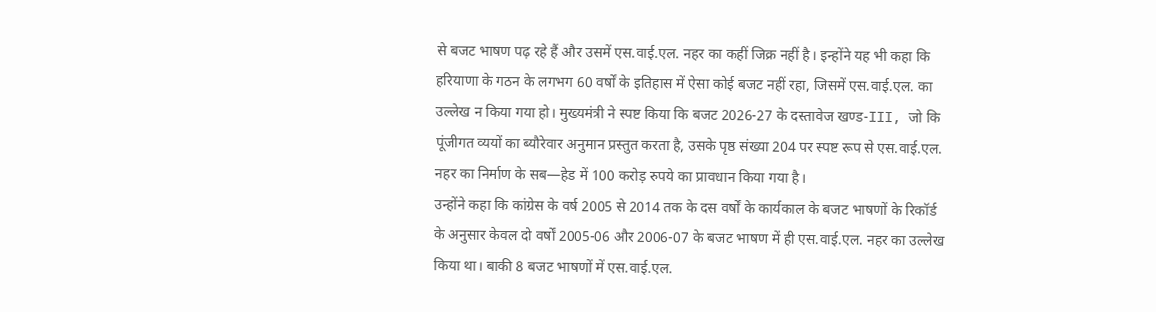से बजट भाषण पढ़ रहे हैं और उसमें एस.वाई.एल. नहर का कहीं जिक्र नहीं है। इन्होंने यह भी कहा कि हरियाणा के गठन के लगभग 60 वर्षों के इतिहास में ऐसा कोई बजट नहीं रहा, जिसमें एस.वाई.एल. का उल्लेख न किया गया हो। मुख्यमंत्री ने स्पष्ट किया कि बजट 2026-27 के दस्तावेज खण्ड-III, जो कि पूंजीगत व्ययों का ब्यौरेवार अनुमान प्रस्तुत करता है, उसके पृष्ठ संख्या 204 पर स्पष्ट रूप से एस.वाई.एल. नहर का निर्माण के सब—हेड में 100 करोड़ रुपये का प्रावधान किया गया है।
उन्होंने कहा कि कांग्रेस के वर्ष 2005 से 2014 तक के दस वर्षों के कार्यकाल के बजट भाषणों के रिकॉर्ड के अनुसार केवल दो वर्षों 2005-06 और 2006-07 के बजट भाषण में ही एस.वाई.एल. नहर का उल्लेख किया था। बाकी 8 बजट भाषणों में एस.वाई.एल.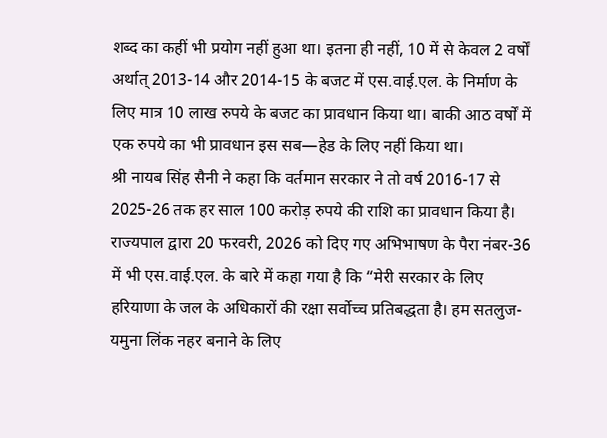शब्द का कहीं भी प्रयोग नहीं हुआ था। इतना ही नहीं, 10 में से केवल 2 वर्षों अर्थात् 2013-14 और 2014-15 के बजट में एस.वाई.एल. के निर्माण के लिए मात्र 10 लाख रुपये के बजट का प्रावधान किया था। बाकी आठ वर्षों में एक रुपये का भी प्रावधान इस सब—हेड के लिए नहीं किया था।
श्री नायब सिंह सैनी ने कहा कि वर्तमान सरकार ने तो वर्ष 2016-17 से 2025-26 तक हर साल 100 करोड़ रुपये की राशि का प्रावधान किया है। राज्यपाल द्वारा 20 फरवरी, 2026 को दिए गए अभिभाषण के पैरा नंबर-36 में भी एस.वाई.एल. के बारे में कहा गया है कि “मेरी सरकार के लिए हरियाणा के जल के अधिकारों की रक्षा सर्वोच्च प्रतिबद्धता है। हम सतलुज-यमुना लिंक नहर बनाने के लिए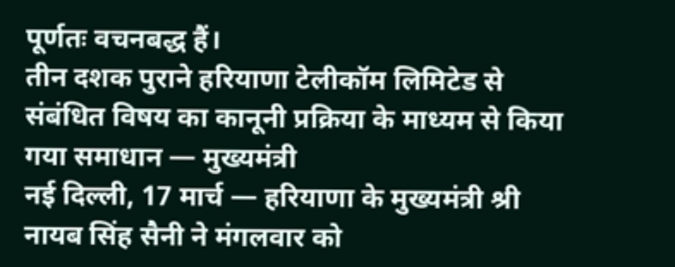पूर्णतः वचनबद्ध हैं।
तीन दशक पुराने हरियाणा टेलीकॉम लिमिटेड से संबंधित विषय का कानूनी प्रक्रिया के माध्यम से किया गया समाधान — मुख्यमंत्री
नई दिल्ली, 17 मार्च — हरियाणा के मुख्यमंत्री श्री नायब सिंह सैनी ने मंगलवार को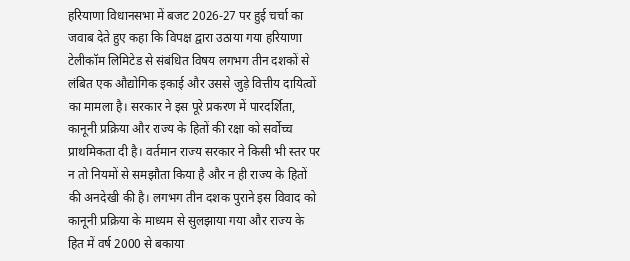हरियाणा विधानसभा में बजट 2026-27 पर हुई चर्चा का जवाब देते हुए कहा कि विपक्ष द्वारा उठाया गया हरियाणा टेलीकॉम लिमिटेड से संबंधित विषय लगभग तीन दशकों से लंबित एक औद्योगिक इकाई और उससे जुड़े वित्तीय दायित्वों का मामला है। सरकार ने इस पूरे प्रकरण में पारदर्शिता, कानूनी प्रक्रिया और राज्य के हितों की रक्षा को सर्वोच्च प्राथमिकता दी है। वर्तमान राज्य सरकार ने किसी भी स्तर पर न तो नियमों से समझौता किया है और न ही राज्य के हितों की अनदेखी की है। लगभग तीन दशक पुराने इस विवाद को कानूनी प्रक्रिया के माध्यम से सुलझाया गया और राज्य के हित में वर्ष 2000 से बकाया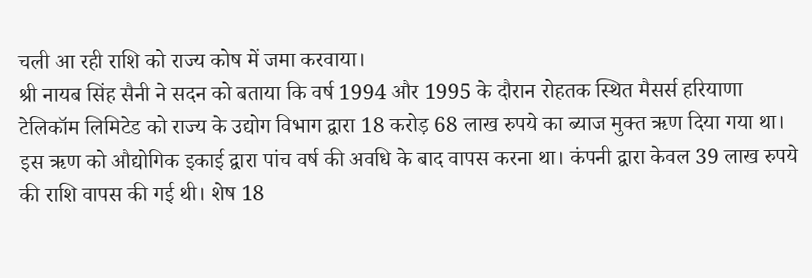चली आ रही राशि को राज्य कोष में जमा करवाया।
श्री नायब सिंह सैनी ने सदन को बताया कि वर्ष 1994 और 1995 के दौरान रोहतक स्थित मैसर्स हरियाणा टेलिकॉम लिमिटेड को राज्य के उद्योग विभाग द्वारा 18 करोड़ 68 लाख रुपये का ब्याज मुक्त ऋण दिया गया था। इस ऋण को औद्योगिक इकाई द्वारा पांच वर्ष की अवधि के बाद वापस करना था। कंपनी द्वारा केवल 39 लाख रुपये की राशि वापस की गई थी। शेष 18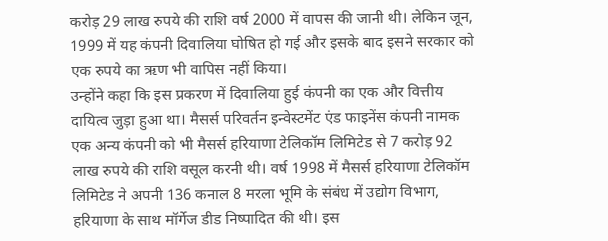करोड़ 29 लाख रुपये की राशि वर्ष 2000 में वापस की जानी थी। लेकिन जून, 1999 में यह कंपनी दिवालिया घोषित हो गई और इसके बाद इसने सरकार को एक रुपये का ऋण भी वापिस नहीं किया।
उन्होंने कहा कि इस प्रकरण में दिवालिया हुई कंपनी का एक और वित्तीय दायित्व जुड़ा हुआ था। मैसर्स परिवर्तन इन्वेस्टमेंट एंड फाइनेंस कंपनी नामक एक अन्य कंपनी को भी मैसर्स हरियाणा टेलिकॉम लिमिटेड से 7 करोड़ 92 लाख रुपये की राशि वसूल करनी थी। वर्ष 1998 में मैसर्स हरियाणा टेलिकॉम लिमिटेड ने अपनी 136 कनाल 8 मरला भूमि के संबंध में उद्योग विभाग, हरियाणा के साथ मॉर्गेज डीड निष्पादित की थी। इस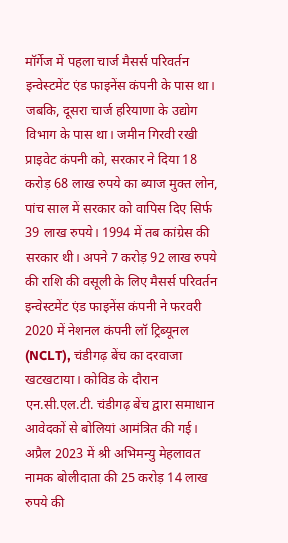मॉर्गेज में पहला चार्ज मैसर्स परिवर्तन इन्वेस्टमेंट एंड फाइनेंस कंपनी के पास था। जबकि, दूसरा चार्ज हरियाणा के उद्योग विभाग के पास था। जमीन गिरवी रखी प्राइवेट कंपनी को, सरकार ने दिया 18 करोड़ 68 लाख रुपये का ब्याज मुक्त लोन, पांच साल में सरकार को वापिस दिए सिर्फ 39 लाख रुपये। 1994 में तब कांग्रेस की सरकार थी। अपने 7 करोड़ 92 लाख रुपये की राशि की वसूली के लिए मैसर्स परिवर्तन इन्वेस्टमेंट एंड फाइनेंस कंपनी ने फरवरी 2020 में नेशनल कंपनी लॉ ट्रिब्यूनल (NCLT), चंडीगढ़ बेंच का दरवाजा खटखटाया। कोविड के दौरान एन.सी.एल.टी. चंडीगढ़ बेंच द्वारा समाधान आवेदकों से बोलियां आमंत्रित की गई। अप्रैल 2023 में श्री अभिमन्यु मेहलावत नामक बोलीदाता की 25 करोड़ 14 लाख रुपये की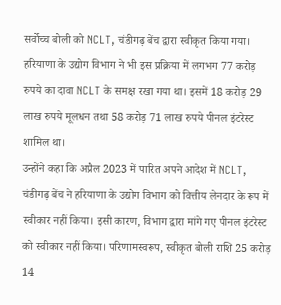सर्वोच्च बोली को NCLT, चंडीगढ़ बेंच द्वारा स्वीकृत किया गया। हरियाणा के उद्योग विभाग ने भी इस प्रक्रिया में लगभग 77 करोड़ रुपये का दावा NCLT के समक्ष रखा गया था। इसमें 18 करोड़ 29 लाख रुपये मूलधन तथा 58 करोड़ 71 लाख रुपये पीनल इंटरेस्ट शामिल था।
उन्होंने कहा कि अप्रैल 2023 में पारित अपने आदेश में NCLT, चंडीगढ़ बेंच ने हरियाणा के उद्योग विभाग को वित्तीय लेनदार के रूप में स्वीकार नहीं किया। इसी कारण, विभाग द्वारा मांगे गए पीनल इंटरेस्ट को स्वीकार नहीं किया। परिणामस्वरूप, स्वीकृत बोली राशि 25 करोड़ 14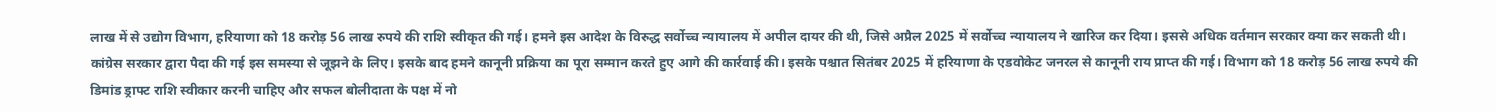लाख में से उद्योग विभाग, हरियाणा को 18 करोड़ 56 लाख रुपये की राशि स्वीकृत की गई। हमने इस आदेश के विरुद्ध सर्वोच्च न्यायालय में अपील दायर की थी, जिसे अप्रैल 2025 में सर्वोच्च न्यायालय ने खारिज कर दिया। इससे अधिक वर्तमान सरकार क्या कर सकती थी। कांग्रेस सरकार द्वारा पैदा की गई इस समस्या से जूझने के लिए। इसके बाद हमने कानूनी प्रक्रिया का पूरा सम्मान करते हुए आगे की कार्रवाई की। इसके पश्चात सितंबर 2025 में हरियाणा के एडवोकेट जनरल से कानूनी राय प्राप्त की गई। विभाग को 18 करोड़ 56 लाख रुपये की डिमांड ड्राफ्ट राशि स्वीकार करनी चाहिए और सफल बोलीदाता के पक्ष में नो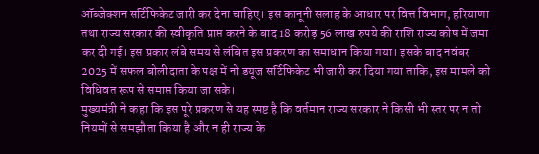ऑब्जेक्शन सर्टिफिकेट जारी कर देना चाहिए। इस कानूनी सलाह के आधार पर वित्त विभाग, हरियाणा तथा राज्य सरकार की स्वीकृति प्राप्त करने के बाद 18 करोड़ 56 लाख रुपये की राशि राज्य कोष में जमा कर दी गई। इस प्रकार लंबे समय से लंबित इस प्रकरण का समाधान किया गया। इसके बाद नवंबर 2025 में सफल बोलीदाता के पक्ष में नो डयूज सर्टिफिकेट भी जारी कर दिया गया ताकि, इस मामले को विधिवत रूप से समाप्त किया जा सके।
मुख्यमंत्री ने कहा कि इस पूरे प्रकरण से यह स्पष्ट है कि वर्तमान राज्य सरकार ने किसी भी स्तर पर न तो नियमों से समझौता किया है और न ही राज्य के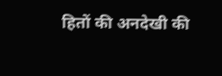हितों की अनदेखी की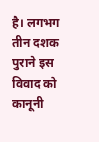है। लगभग तीन दशक पुराने इस विवाद को कानूनी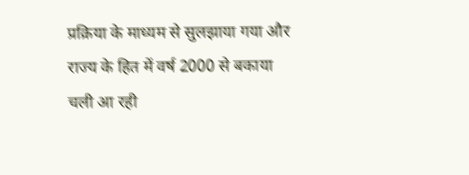प्रक्रिया के माध्यम से सुलझाया गया और राज्य के हित में वर्ष 2000 से बकाया चली आ रही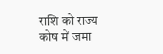राशि को राज्य कोष में जमा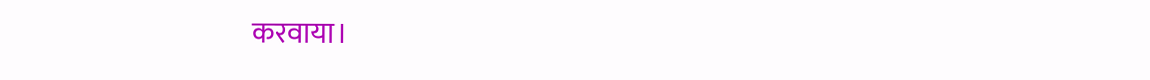करवाया।